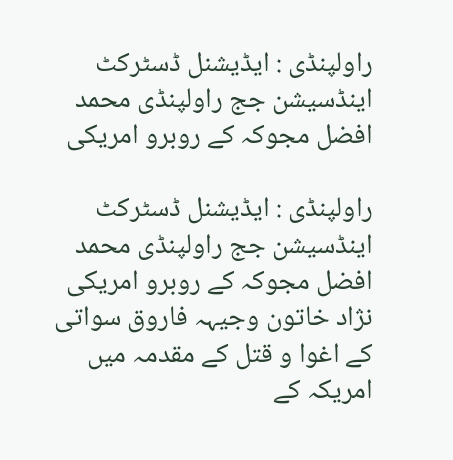راولپنڈی : ایڈیشنل ڈسٹرکٹ اینڈسیشن جج راولپنڈی محمد افضل مجوکہ کے روبرو امریکی

راولپنڈی : ایڈیشنل ڈسٹرکٹ اینڈسیشن جج راولپنڈی محمد افضل مجوکہ کے روبرو امریکی نژاد خاتون وجیہہ فاروق سواتی کے اغوا و قتل کے مقدمہ میں امریکہ کے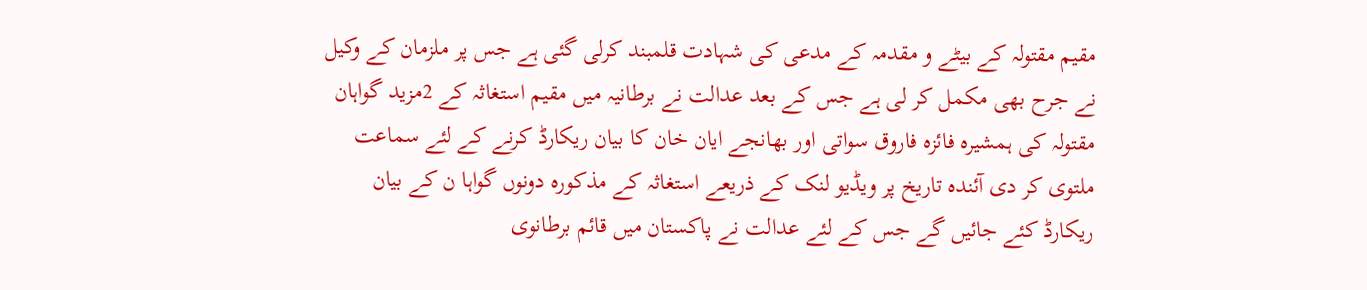مقیم مقتولہ کے بیٹے و مقدمہ کے مدعی کی شہادت قلمبند کرلی گئی ہے جس پر ملزمان کے وکیل نے جرح بھی مکمل کر لی ہے جس کے بعد عدالت نے برطانیہ میں مقیم استغاثہ کے 2مزید گواہان مقتولہ کی ہمشیرہ فائزہ فاروق سواتی اور بھانجے ایان خان کا بیان ریکارڈ کرنے کے لئے سماعت ملتوی کر دی آئندہ تاریخ پر ویڈیو لنک کے ذریعے استغاثہ کے مذکورہ دونوں گواہا ن کے بیان ریکارڈ کئے جائیں گے جس کے لئے عدالت نے پاکستان میں قائم برطانوی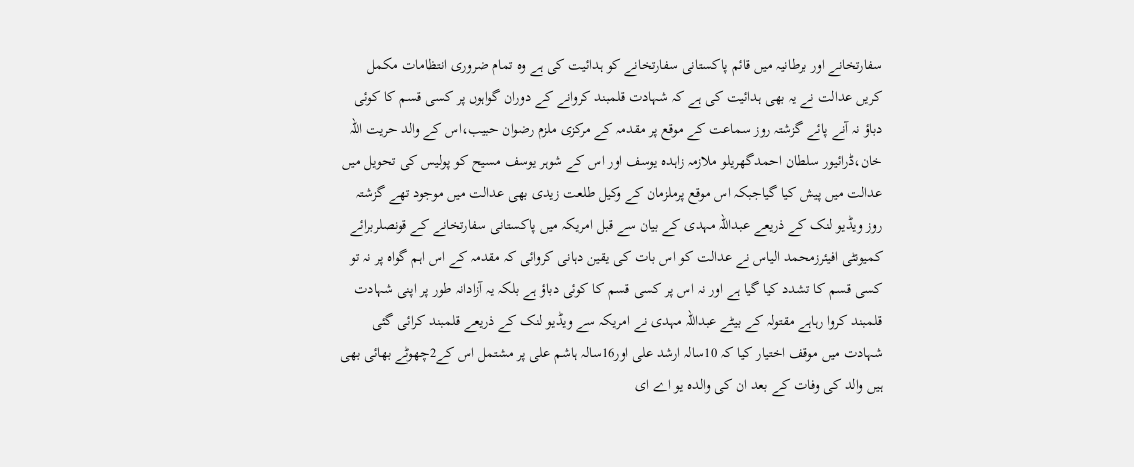سفارتخانے اور برطانیہ میں قائم پاکستانی سفارتخانے کو ہدائیت کی ہے وہ تمام ضروری انتظامات مکمل کریں عدالت نے یہ بھی ہدائیت کی ہے کہ شہادت قلمبند کروانے کے دوران گواہوں پر کسی قسم کا کوئی دباؤ نہ آنے پائے گزشتہ روز سماعت کے موقع پر مقدمہ کے مرکزی ملزم رضوان حبیب،اس کے والد حریت اللہ خان،ڈرائیور سلطان احمدگھریلو ملازمہ زاہدہ یوسف اور اس کے شوہر یوسف مسیح کو پولیس کی تحویل میں عدالت میں پیش کیا گیاجبکہ اس موقع پرملزمان کے وکیل طلعت زیدی بھی عدالت میں موجود تھے گزشتہ روز ویڈیو لنک کے ذریعے عبداللہ مہدی کے بیان سے قبل امریکہ میں پاکستانی سفارتخانے کے قونصلربرائے کمیونٹی افیئرزمحمد الیاس نے عدالت کو اس بات کی یقین دہانی کروائی کہ مقدمہ کے اس اہم گواہ پر نہ تو کسی قسم کا تشدد کیا گیا ہے اور نہ اس پر کسی قسم کا کوئی دباؤ ہے بلکہ یہ آزادانہ طور پر اپنی شہادت قلمبند کروا رہاہے مقتولہ کے بیٹے عبداللہ مہدی نے امریکہ سے ویڈیو لنک کے ذریعے قلمبند کرائی گئی شہادت میں موقف اختیار کیا کہ 10سالہ ارشد علی اور16سالہ ہاشم علی پر مشتمل اس کے2چھوٹے بھائی بھی ہیں والد کی وفات کے بعد ان کی والدہ یو اے ای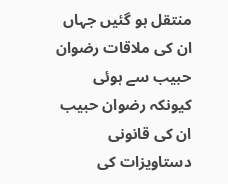منتقل ہو گئیں جہاں ان کی ملاقات رضوان حبیب سے ہوئی کیونکہ رضوان حبیب ان کی قانونی دستاویزات کی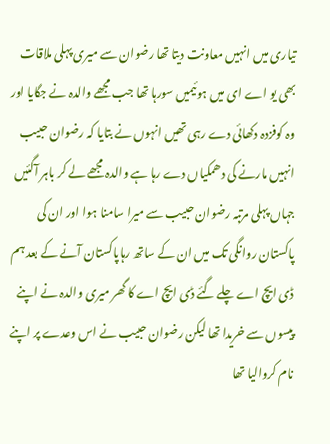تیاری میں انہیں معاونت دیتا تھا رضوان سے میری پہلی ملاقات بھی یو اے ای میں ہوئیمیں سورہا تھا جب مجھے والدہ نے جگایا اور وہ کوفزدہ دکھائی دے رہی تھیں انہوں نے بتایا کہ رضوان حبیب انہیں مارنے کی دھمکیاں دے رہا ہے والدہ مجھے لے کر باہر آگئیں جہاں پہلی مرتبہ رضوان حبیب سے میرا سامنا ہوا اور ان کی پاکستان روانگی تک میں ان کے ساتھ رہاپاکستان آنے کے بعد ہم ڈی ایچ اے چلے گئے ڈی ایچ اے کا گھر میری والدہ نے اپنے پیسوں سے خریدا تھا لیکن رضوان حبیب نے اس وعدے پر اپنے نام کروالیا تھا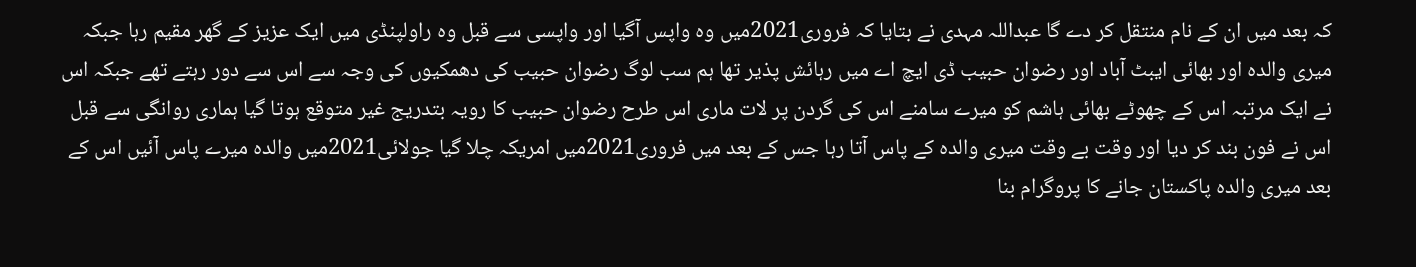کہ بعد میں ان کے نام منتقل کر دے گا عبداللہ مہدی نے بتایا کہ فروری2021میں وہ واپس آگیا اور واپسی سے قبل وہ راولپنڈی میں ایک عزیز کے گھر مقیم رہا جبکہ میری والدہ اور بھائی ایبٹ آباد اور رضوان حبیب ڈی ایچ اے میں رہائش پذیر تھا ہم سب لوگ رضوان حبیب کی دھمکیوں کی وجہ سے اس سے دور رہتے تھے جبکہ اس نے ایک مرتبہ اس کے چھوٹے بھائی ہاشم کو میرے سامنے اس کی گردن پر لات ماری اس طرح رضوان حبیب کا رویہ بتدریج غیر متوقع ہوتا گیا ہماری روانگی سے قبل اس نے فون بند کر دیا اور وقت بے وقت میری والدہ کے پاس آتا رہا جس کے بعد میں فروری2021میں امریکہ چلا گیا جولائی2021میں والدہ میرے پاس آئیں اس کے بعد میری والدہ پاکستان جانے کا پروگرام بنا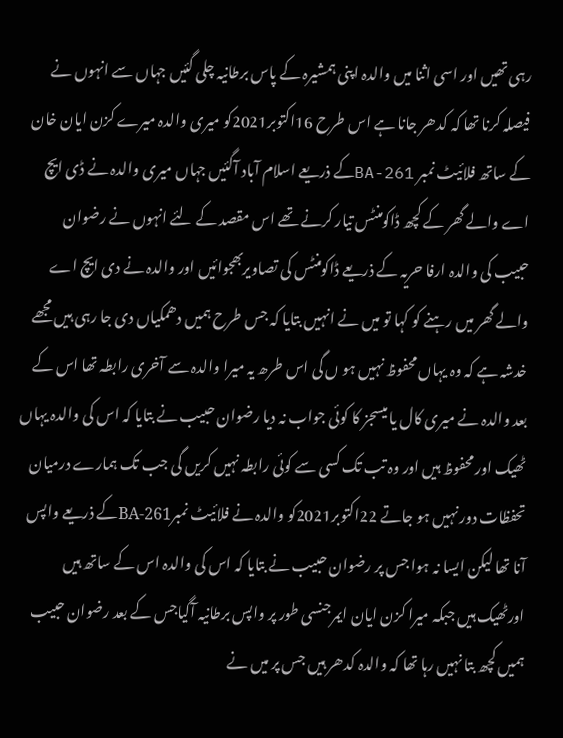رہی تھیں اور اسی اثنا میں والدہ اپنی ہمشیرہ کے پاس برطانیہ چلی گئیں جہاں سے انہوں نے فیصلہ کرنا تھا کہ کدھر جانا ہے اس طرح 16اکتوبر2021کو میری والدہ میرے کزن ایان خان کے ساتھ فلائیٹ نمبر BA-261کے ذریعے اسلام آباد آگئیں جہاں میری والدہ نے ڈی ایچ اے والے گھر کے کچھ ڈاکومنٹس تیار کرنے تھے اس مقصد کے لئے انہوں نے رضوان حبیب کی والدہ ارفا حریہ کے ذریعے ڈاکومنٹس کی تصاویربھجوائیں اور والدہ نے دی ایچ اے والے گھر میں رہنے کو کہا تو میں نے انہیں بتایا کہ جس طرح ہمیں دھمکیاں دی جا رہی ہیں مجھے خدشہ ہے کہ وہ یہاں محفوظ نہیں ہو ں گی اس طرھ یہ میرا والدہ سے آخری رابطہ تھا اس کے بعد والدہ نے میری کال یا میسجز کا کوئی جواب نہ دیا رضوان حبیب نے بتایا کہ اس کی والدہ یہاں ٹھیک اور محفوظ ہیں اور وہ تب تک کسی سے کوئی رابطہ نہیں کریں گی جب تک ہمارے درمیان تحفظات دور نہیں ہو جاتے 22اکتوبر2021کو والدہ نے فلائیٹ نمبرBA-261کے ذریعے واپس آنا تھا لیکن ایسا نہ ہوا جس پر رضوان حبیب نے بتایا کہ اس کی والدہ اس کے ساتھ ہیں اورٹھیک ہیں جبکہ میرا کزن ایان ایمرجنسی طور پر واپس برطانیہ آگیاجس کے بعد رضوان حبیب ہمیں کچھ بتا نہیں رہا تھا کہ والدہ کدھر ہیں جس پر میں نے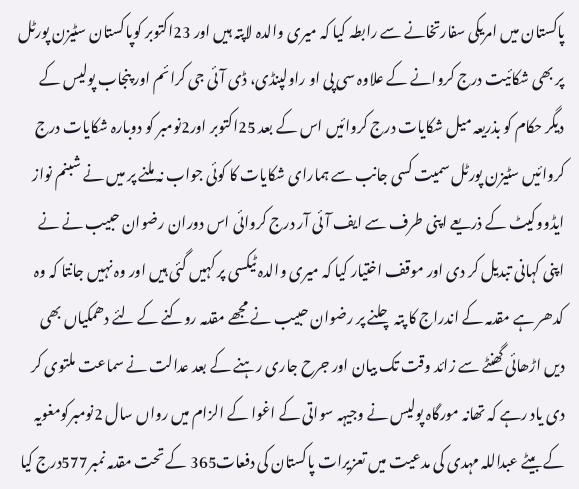پاکستان میں امریکی سفارتخانے سے رابطہ کیا کہ میری والدہ لاپتہ ہیں اور 23اکتوبر کوپاکستان سٹیزن پورٹل پر بھی شکائیت درج کروانے کے علاوہ سی پی او راولپنڈی، ڈی آئی جی کرائم اور پنجاب پولیس کے دیگر حکام کو بذریعہ میل شکایات درج کروائیں اس کے بعد 25اکتوبر اور2نومبر کو دوبارہ شکایات درج کروائیں سٹیزن پورٹل سمیت کسی جانب سے ہمارای شکایات کا کوئی جواب نہ ملنے پر میں نے شبنم نواز ایڈووکیٹ کے ذریعے اپنی طرف سے ایف آئی آر درج کروائی اس دوران رضوان حبیب نے نے اپنی کہانی تبدیل کر دی اور موقف اختیار کیا کہ میری والدہ ٹیکسی پر کہیں گئی ہیں اور وہ نہیں جانتا کہ وہ کدھر ہے مقدمہ کے اندراج کا پتہ چلنے پر رضوان حبیب نے مجھے مقدمہ روکنے کے لئے دھمکیاں بھی دیں اڑھائی گھنٹے سے زائد وقت تک بیان اور جرح جاری رہنے کے بعد عدالت نے سماعت ملتوی کر دی یاد رہے کہ تھانہ مورگاہ پولیس نے وجیہہ سواتی کے اغوا کے الزام میں رواں سال 2نومبرکومغویہ کے بیٹے عبداللہ مہدی کی مدعیت میں تعزیرات پاکستان کی دفعات365 کے تحت مقدمہ نمبر577درج کیا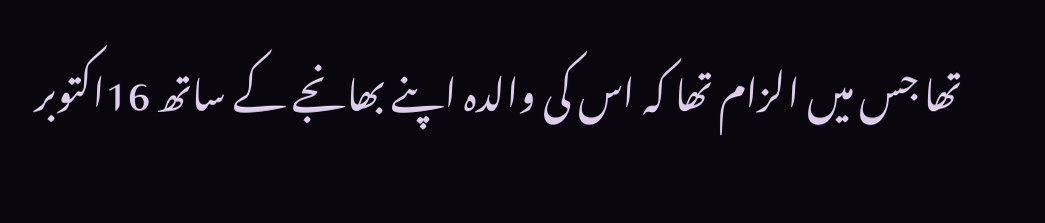تھا جس میں الزام تھا کہ اس کی والدہ اپنے بھانجے کے ساتھ 16اکتوبر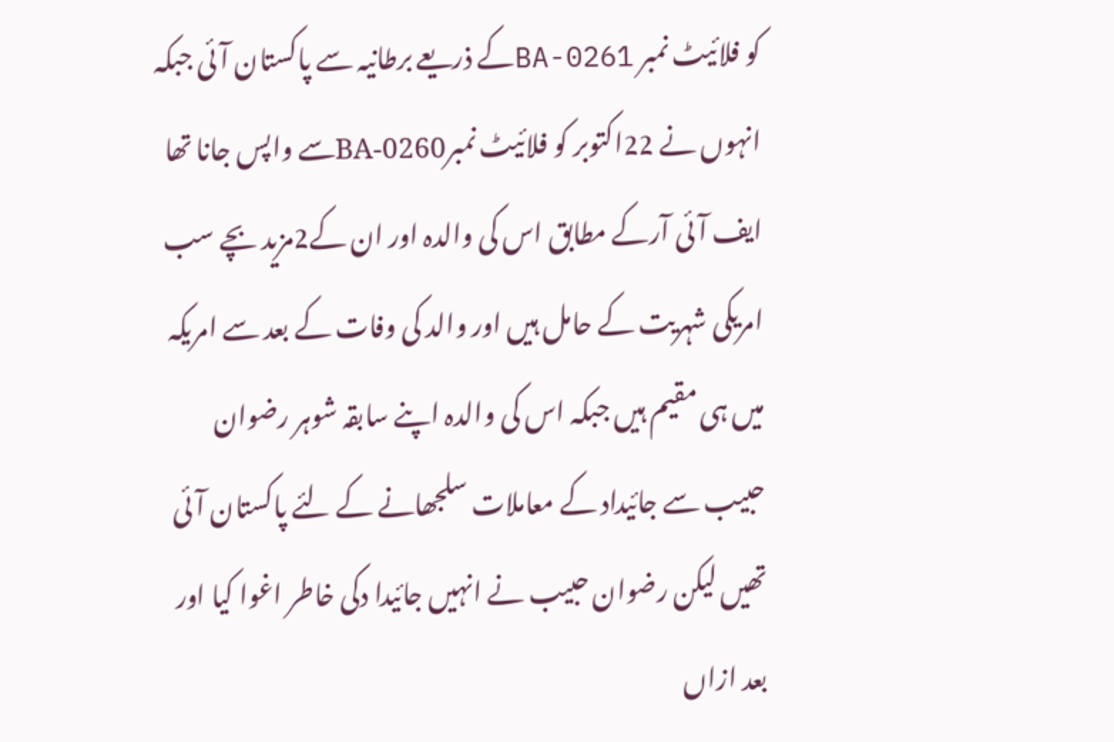کو فلائیٹ نمبر BA-0261کے ذریعے برطانیہ سے پاکستان آئی جبکہ انہوں نے 22اکتوبر کو فلائیٹ نمبرBA-0260سے واپس جانا تھا ایف آئی آرکے مطابق اس کی والدہ اور ان کے2مزید بچے سب امریکی شہریت کے حامل ہیں اور والد کی وفات کے بعد سے امریکہ میں ہی مقیم ہیں جبکہ اس کی والدہ اپنے سابقہ شوہر رضوان حبیب سے جائیداد کے معاملات سلجھانے کے لئے پاکستان آئی تھیں لیکن رضوان حبیب نے انہیں جائیدا دکی خاطر اغوا کیا اور بعد ازاں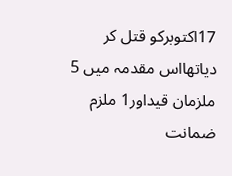17اکتوبرکو قتل کر دیاتھااس مقدمہ میں 5 ملزمان قیداور1 ملزم ضمانت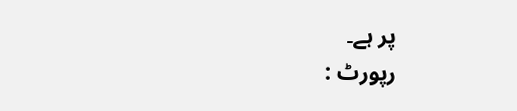پر ہے۔
رپورٹ :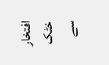افتخار خٹک سے